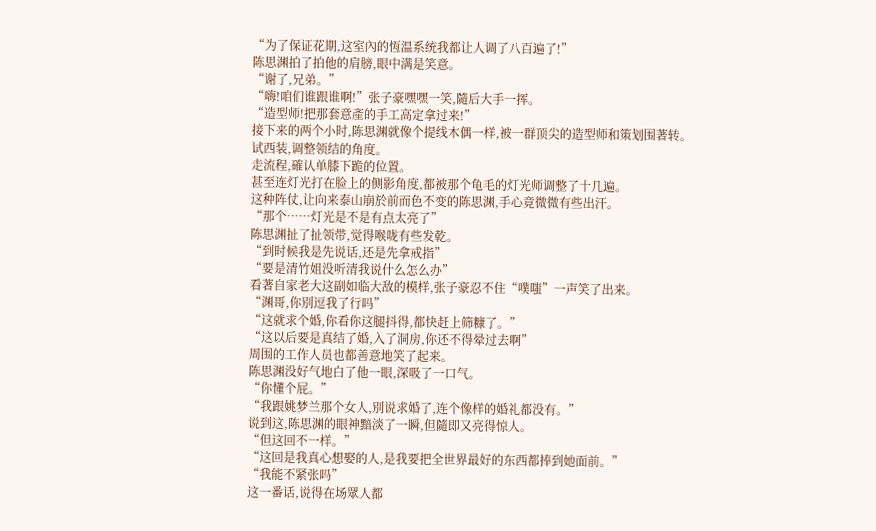“为了保证花期,这室內的恆温系统我都让人调了八百遍了!”
陈思渊拍了拍他的肩膀,眼中满是笑意。
“谢了,兄弟。”
“嗨!咱们谁跟谁啊!”张子豪嘿嘿一笑,隨后大手一挥。
“造型师!把那套意產的手工高定拿过来!”
接下来的两个小时,陈思渊就像个提线木偶一样,被一群顶尖的造型师和策划围著转。
试西装,调整领结的角度。
走流程,確认单膝下跪的位置。
甚至连灯光打在脸上的侧影角度,都被那个龟毛的灯光师调整了十几遍。
这种阵仗,让向来泰山崩於前而色不变的陈思渊,手心竟微微有些出汗。
“那个……灯光是不是有点太亮了”
陈思渊扯了扯领带,觉得喉咙有些发乾。
“到时候我是先说话,还是先拿戒指”
“要是清竹姐没听清我说什么怎么办”
看著自家老大这副如临大敌的模样,张子豪忍不住“噗嗤”一声笑了出来。
“渊哥,你別逗我了行吗”
“这就求个婚,你看你这腿抖得,都快赶上筛糠了。”
“这以后要是真结了婚,入了洞房,你还不得晕过去啊”
周围的工作人员也都善意地笑了起来。
陈思渊没好气地白了他一眼,深吸了一口气。
“你懂个屁。”
“我跟姚梦兰那个女人,別说求婚了,连个像样的婚礼都没有。”
说到这,陈思渊的眼神黯淡了一瞬,但隨即又亮得惊人。
“但这回不一样。”
“这回是我真心想娶的人,是我要把全世界最好的东西都捧到她面前。”
“我能不紧张吗”
这一番话,说得在场眾人都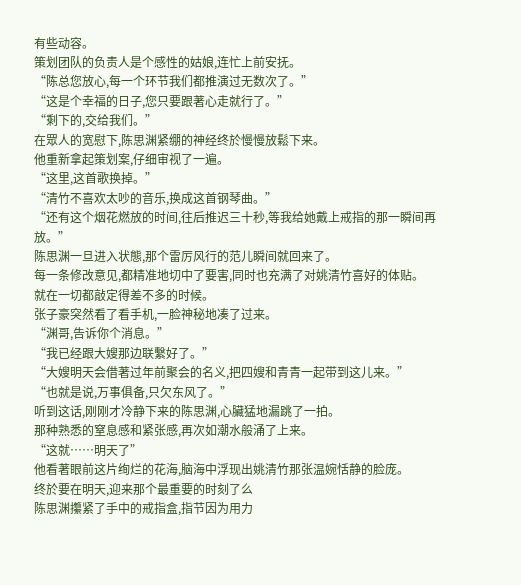有些动容。
策划团队的负责人是个感性的姑娘,连忙上前安抚。
“陈总您放心,每一个环节我们都推演过无数次了。”
“这是个幸福的日子,您只要跟著心走就行了。”
“剩下的,交给我们。”
在眾人的宽慰下,陈思渊紧绷的神经终於慢慢放鬆下来。
他重新拿起策划案,仔细审视了一遍。
“这里,这首歌换掉。”
“清竹不喜欢太吵的音乐,换成这首钢琴曲。”
“还有这个烟花燃放的时间,往后推迟三十秒,等我给她戴上戒指的那一瞬间再放。”
陈思渊一旦进入状態,那个雷厉风行的范儿瞬间就回来了。
每一条修改意见,都精准地切中了要害,同时也充满了对姚清竹喜好的体贴。
就在一切都敲定得差不多的时候。
张子豪突然看了看手机,一脸神秘地凑了过来。
“渊哥,告诉你个消息。”
“我已经跟大嫂那边联繫好了。”
“大嫂明天会借著过年前聚会的名义,把四嫂和青青一起带到这儿来。”
“也就是说,万事俱备,只欠东风了。”
听到这话,刚刚才冷静下来的陈思渊,心臟猛地漏跳了一拍。
那种熟悉的窒息感和紧张感,再次如潮水般涌了上来。
“这就……明天了”
他看著眼前这片绚烂的花海,脑海中浮现出姚清竹那张温婉恬静的脸庞。
终於要在明天,迎来那个最重要的时刻了么
陈思渊攥紧了手中的戒指盒,指节因为用力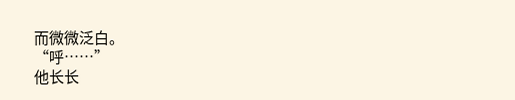而微微泛白。
“呼……”
他长长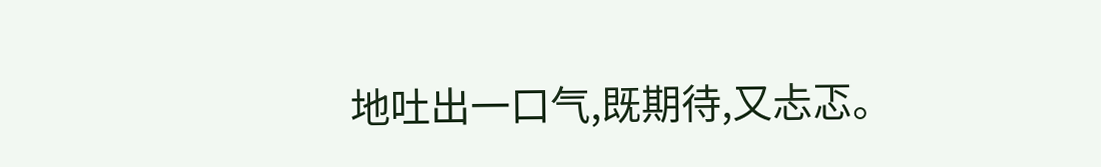地吐出一口气,既期待,又忐忑。